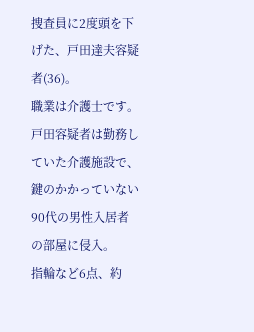捜査員に2度頭を下げた、戸田達夫容疑者(36)。
職業は介護士です。
戸田容疑者は勤務していた介護施設で、鍵のかかっていない90代の男性入居者の部屋に侵入。
指輪など6点、約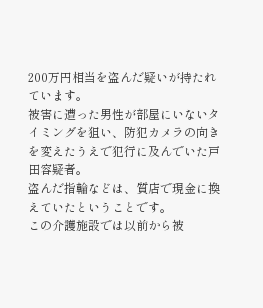200万円相当を盗んだ疑いが持たれています。
被害に遭った男性が部屋にいないタイミングを狙い、防犯カメラの向きを変えたうえで犯行に及んでいた戸田容疑者。
盗んだ指輪などは、質店で現金に換えていたということです。
この介護施設では以前から被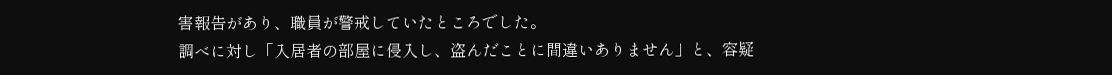害報告があり、職員が警戒していたところでした。
調べに対し「入居者の部屋に侵入し、盗んだことに間違いありません」と、容疑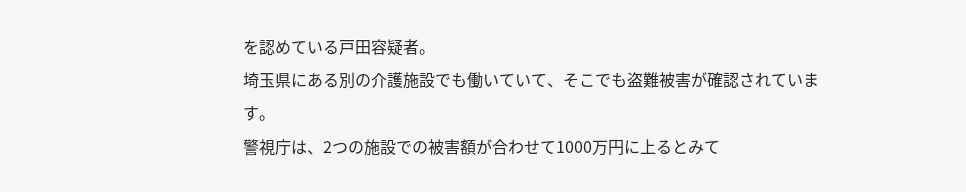を認めている戸田容疑者。
埼玉県にある別の介護施設でも働いていて、そこでも盗難被害が確認されています。
警視庁は、2つの施設での被害額が合わせて1000万円に上るとみて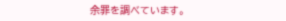余罪を調べています。